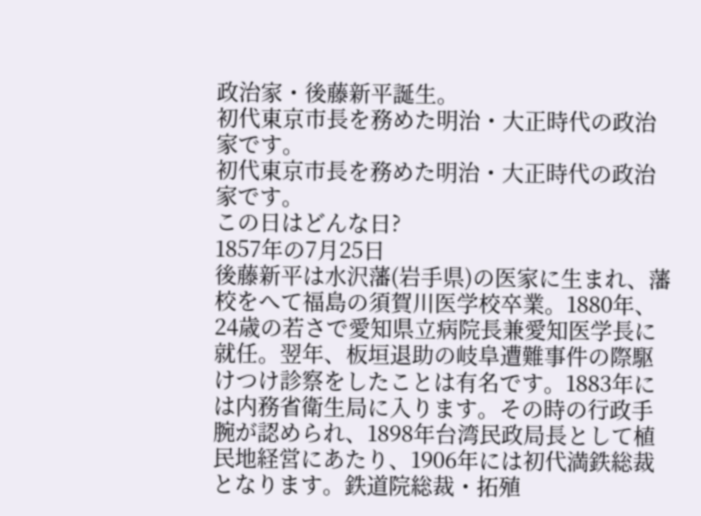政治家・後藤新平誕生。
初代東京市長を務めた明治・大正時代の政治家です。
初代東京市長を務めた明治・大正時代の政治家です。
この日はどんな日?
1857年の7月25日
後藤新平は水沢藩(岩手県)の医家に生まれ、藩校をへて福島の須賀川医学校卒業。1880年、24歳の若さで愛知県立病院長兼愛知医学長に就任。翌年、板垣退助の岐阜遭難事件の際駆けつけ診察をしたことは有名です。1883年には内務省衛生局に入ります。その時の行政手腕が認められ、1898年台湾民政局長として植民地経営にあたり、1906年には初代満鉄総裁となります。鉄道院総裁・拓殖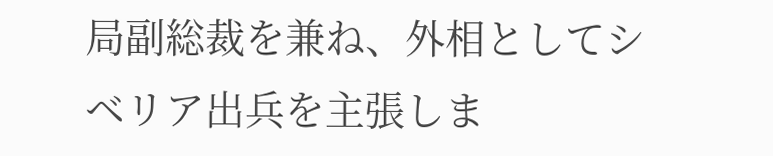局副総裁を兼ね、外相としてシベリア出兵を主張しま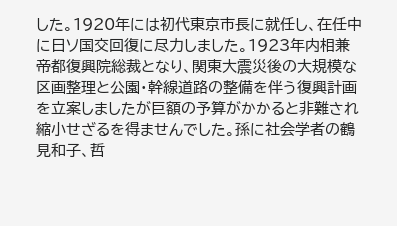した。1920年には初代東京市長に就任し、在任中に日ソ国交回復に尽力しました。1923年内相兼帝都復興院総裁となり、関東大震災後の大規模な区画整理と公園・幹線道路の整備を伴う復興計画を立案しましたが巨額の予算がかかると非難され縮小せざるを得ませんでした。孫に社会学者の鶴見和子、哲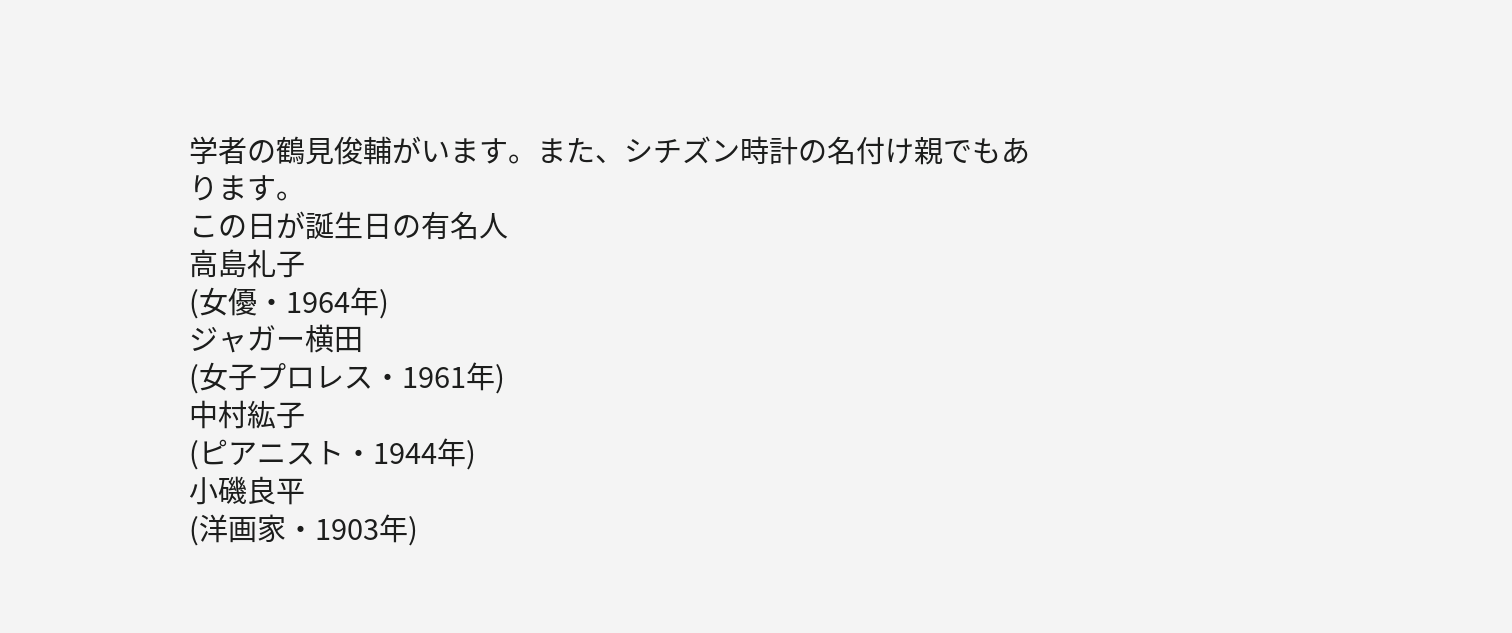学者の鶴見俊輔がいます。また、シチズン時計の名付け親でもあります。
この日が誕生日の有名人
高島礼子
(女優・1964年)
ジャガー横田
(女子プロレス・1961年)
中村紘子
(ピアニスト・1944年)
小磯良平
(洋画家・1903年)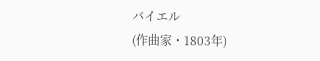バイエル
(作曲家・1803年)